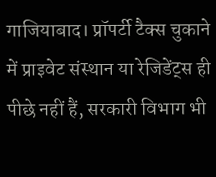गाजियाबाद। प्रॉपर्टी टैक्स चुकाने में प्राइवेट संस्थान या रेजिडेंट्स ही पीछे नहीं हैं, सरकारी विभाग भी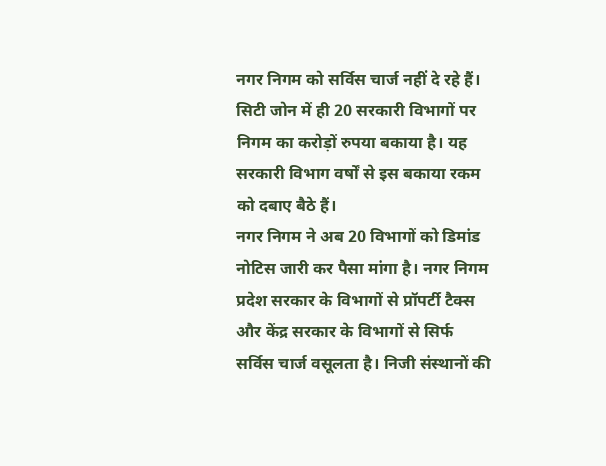नगर निगम को सर्विस चार्ज नहीं दे रहे हैं। सिटी जोन में ही 20 सरकारी विभागों पर निगम का करोड़ों रुपया बकाया है। यह सरकारी विभाग वर्षों से इस बकाया रकम को दबाए बैठे हैं।
नगर निगम ने अब 20 विभागों को डिमांड नोटिस जारी कर पैसा मांगा है। नगर निगम प्रदेश सरकार के विभागों से प्रॉपर्टी टैक्स और केंद्र सरकार के विभागों से सिर्फ सर्विस चार्ज वसूलता है। निजी संस्थानों की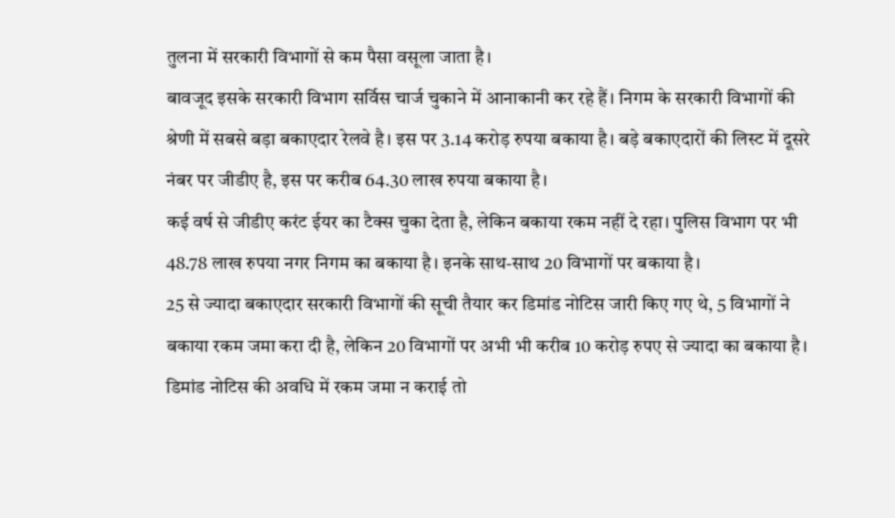तुलना में सरकारी विभागों से कम पैसा वसूला जाता है।
बावजूद इसके सरकारी विभाग सर्विस चार्ज चुकाने में आनाकानी कर रहे हैं। निगम के सरकारी विभागों की श्रेणी में सबसे बड़ा बकाएदार रेलवे है। इस पर 3.14 करोड़ रुपया बकाया है। बड़े बकाएदारों की लिस्ट में दूसरे नंबर पर जीडीए है, इस पर करीब 64.30 लाख रुपया बकाया है।
कई वर्ष से जीडीए करंट ईयर का टैक्स चुका देता है, लेकिन बकाया रकम नहीं दे रहा। पुलिस विभाग पर भी 48.78 लाख रुपया नगर निगम का बकाया है। इनके साथ-साथ 20 विभागों पर बकाया है।
25 से ज्यादा बकाएदार सरकारी विभागों की सूची तैयार कर डिमांड नोटिस जारी किए गए थे, 5 विभागों ने बकाया रकम जमा करा दी है, लेकिन 20 विभागों पर अभी भी करीब 10 करोड़ रुपए से ज्यादा का बकाया है। डिमांड नोटिस की अवधि में रकम जमा न कराई तो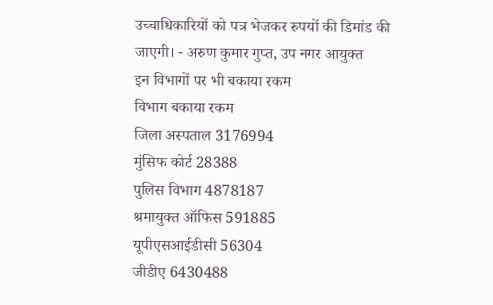उच्चाधिकारियों को पत्र भेजकर रुपयों की डिमांड की जाएगी। - अरुण कुमार गुप्त, उप नगर आयुक्त
इन विभागों पर भी बकाया रकम
विभाग बकाया रकम
जिला अस्पताल 3176994
मुंसिफ कोर्ट 28388
पुलिस विभाग 4878187
श्रमायुक्त ऑफिस 591885
यूपीएसआईडीसी 56304
जीडीए 6430488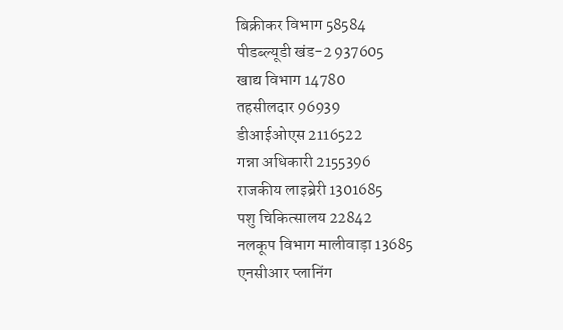बिक्रीकर विभाग 58584
पीडब्ल्यूडी खंड-2 937605
खाद्य विभाग 14780
तहसीलदार 96939
डीआईओएस 2116522
गन्ना अधिकारी 2155396
राजकीय लाइब्रेरी 1301685
पशु चिकित्सालय 22842
नलकूप विभाग मालीवाड़ा 13685
एनसीआर प्लानिंग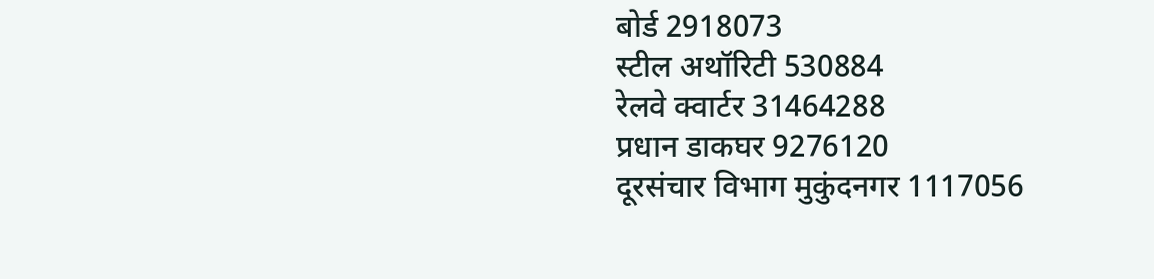बोर्ड 2918073
स्टील अथॉरिटी 530884
रेलवे क्वार्टर 31464288
प्रधान डाकघर 9276120
दूरसंचार विभाग मुकुंदनगर 1117056